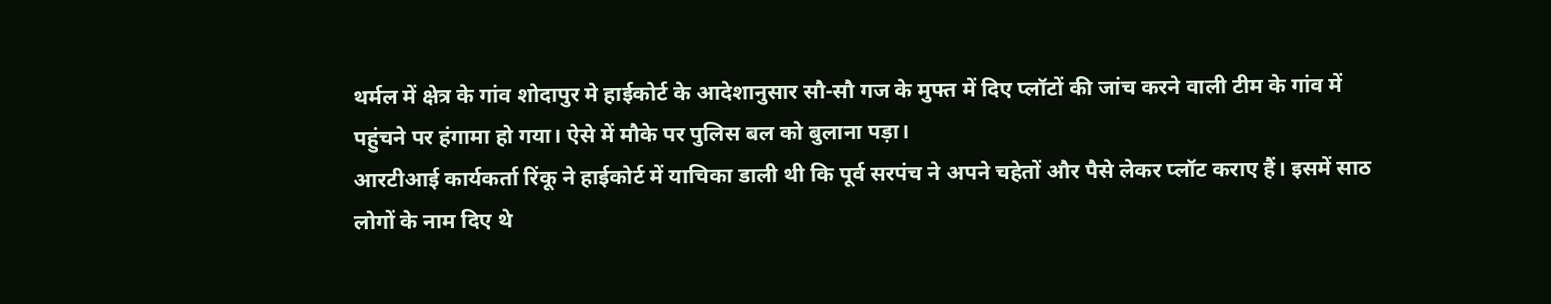थर्मल में क्षेत्र के गांव शोदापुर मे हाईकोर्ट के आदेशानुसार सौ-सौ गज के मुफ्त में दिए प्लॉटों की जांच करने वाली टीम के गांव में पहुंचने पर हंगामा हो गया। ऐसे में मौके पर पुलिस बल को बुलाना पड़ा।
आरटीआई कार्यकर्ता रिंकू ने हाईकोर्ट में याचिका डाली थी कि पूर्व सरपंच ने अपने चहेतों और पैसे लेकर प्लॉट कराए हैं। इसमें साठ लोगों के नाम दिए थे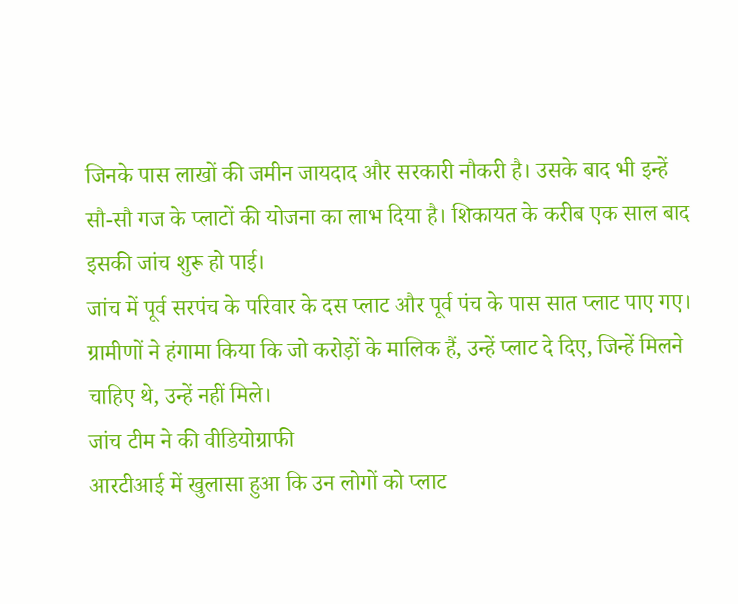जिनके पास लाखों की जमीन जायदाद और सरकारी नौकरी है। उसके बाद भी इन्हें सौ-सौ गज के प्लाटों की योजना का लाभ दिया है। शिकायत के करीब एक साल बाद इसकी जांच शुरू हो पाई।
जांच में पूर्व सरपंच के परिवार के दस प्लाट और पूर्व पंच के पास सात प्लाट पाए गए। ग्रामीणों ने हंगामा किया कि जो करोड़ों के मालिक हैं, उन्हें प्लाट दे दिए, जिन्हें मिलने चाहिए थे, उन्हें नहीं मिले।
जांच टीम ने की वीडियोग्राफी
आरटीआई में खुलासा हुआ कि उन लोगों को प्लाट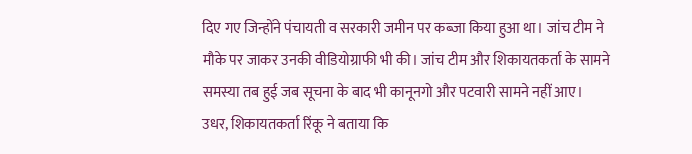दिए गए जिन्होंने पंचायती व सरकारी जमीन पर कब्जा किया हुआ था। जांच टीम ने मौके पर जाकर उनकी वीडियोग्राफी भी की। जांच टीम और शिकायतकर्ता के सामने समस्या तब हुई जब सूचना के बाद भी कानूनगो और पटवारी सामने नहीं आए।
उधर, शिकायतकर्ता रिंकू ने बताया कि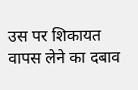उस पर शिकायत वापस लेने का दबाव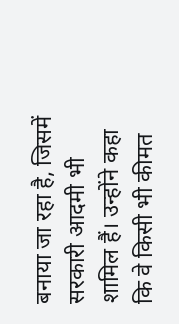बनाया जा रहा है, जिसमें सरकारी आदमी भी शामिल हैं। उन्होंने कहा कि वे किसी भी कीमत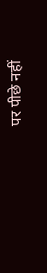पर पीछे नहीं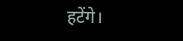हटेंगे।